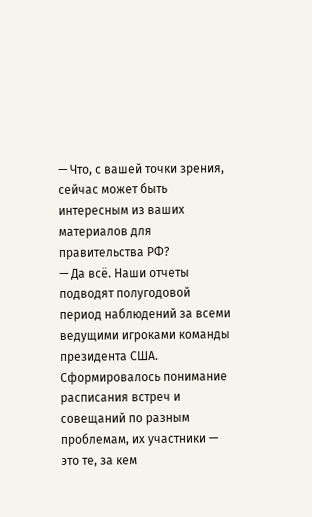— Что, с вашей точки зрения, сейчас может быть интересным из ваших материалов для правительства РФ?
— Да всё. Наши отчеты подводят полугодовой период наблюдений за всеми ведущими игроками команды президента США. Сформировалось понимание расписания встреч и совещаний по разным проблемам, их участники — это те, за кем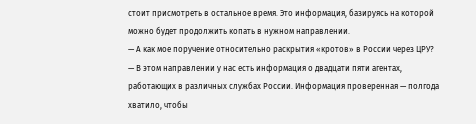стоит присмотреть в остальное время. Это информация, базируясь на которой можно будет продолжить копать в нужном направлении.
— А как мое поручение относительно раскрытия «кротов» в России через ЦРУ?
— В этом направлении у нас есть информация о двадцати пяти агентах, работающих в различных службах России. Информация проверенная — полгода хватило, чтобы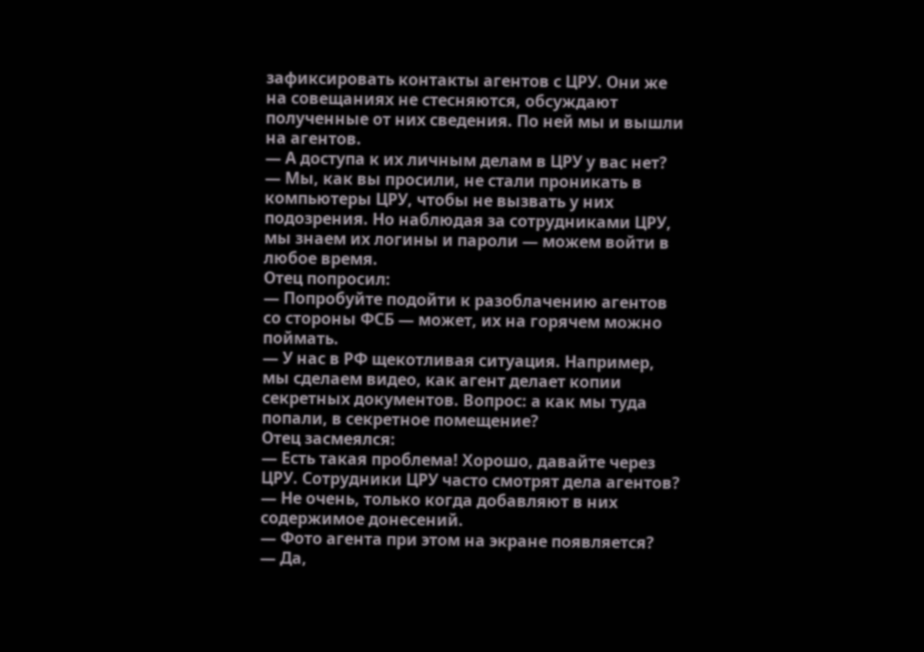зафиксировать контакты агентов с ЦРУ. Они же на совещаниях не стесняются, обсуждают полученные от них сведения. По ней мы и вышли на агентов.
— А доступа к их личным делам в ЦРУ у вас нет?
— Мы, как вы просили, не стали проникать в компьютеры ЦРУ, чтобы не вызвать у них подозрения. Но наблюдая за сотрудниками ЦРУ, мы знаем их логины и пароли — можем войти в любое время.
Отец попросил:
— Попробуйте подойти к разоблачению агентов со стороны ФСБ — может, их на горячем можно поймать.
— У нас в РФ щекотливая ситуация. Например, мы сделаем видео, как агент делает копии секретных документов. Вопрос: а как мы туда попали, в секретное помещение?
Отец засмеялся:
— Есть такая проблема! Хорошо, давайте через ЦРУ. Сотрудники ЦРУ часто смотрят дела агентов?
— Не очень, только когда добавляют в них содержимое донесений.
— Фото агента при этом на экране появляется?
— Да,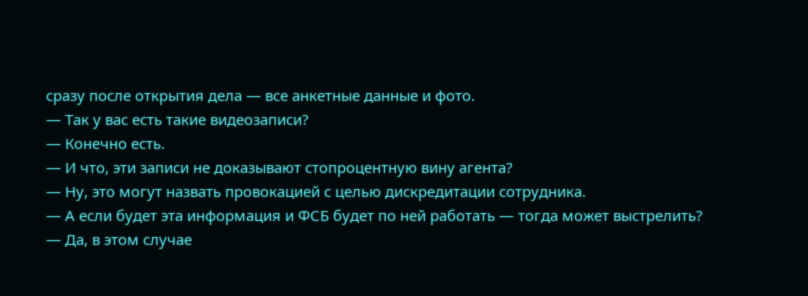сразу после открытия дела — все анкетные данные и фото.
— Так у вас есть такие видеозаписи?
— Конечно есть.
— И что, эти записи не доказывают стопроцентную вину агента?
— Ну, это могут назвать провокацией с целью дискредитации сотрудника.
— А если будет эта информация и ФСБ будет по ней работать — тогда может выстрелить?
— Да, в этом случае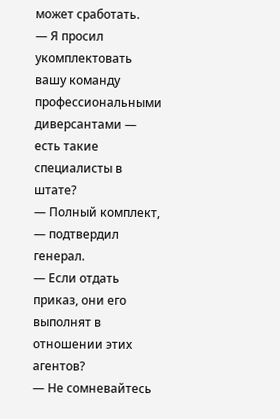может сработать.
— Я просил укомплектовать вашу команду профессиональными диверсантами — есть такие специалисты в штате?
— Полный комплект, — подтвердил генерал.
— Если отдать приказ, они его выполнят в отношении этих агентов?
— Не сомневайтесь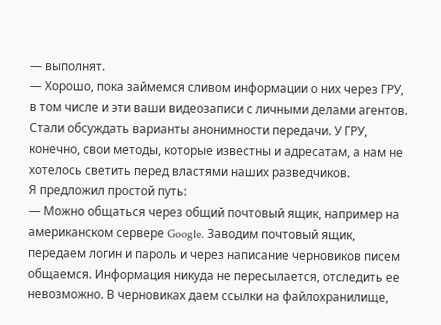— выполнят.
— Хорошо, пока займемся сливом информации о них через ГРУ, в том числе и эти ваши видеозаписи с личными делами агентов.
Стали обсуждать варианты анонимности передачи. У ГРУ, конечно, свои методы, которые известны и адресатам, а нам не хотелось светить перед властями наших разведчиков.
Я предложил простой путь:
— Можно общаться через общий почтовый ящик, например на американском сервере Google. Заводим почтовый ящик, передаем логин и пароль и через написание черновиков писем общаемся. Информация никуда не пересылается, отследить ее невозможно. В черновиках даем ссылки на файлохранилище,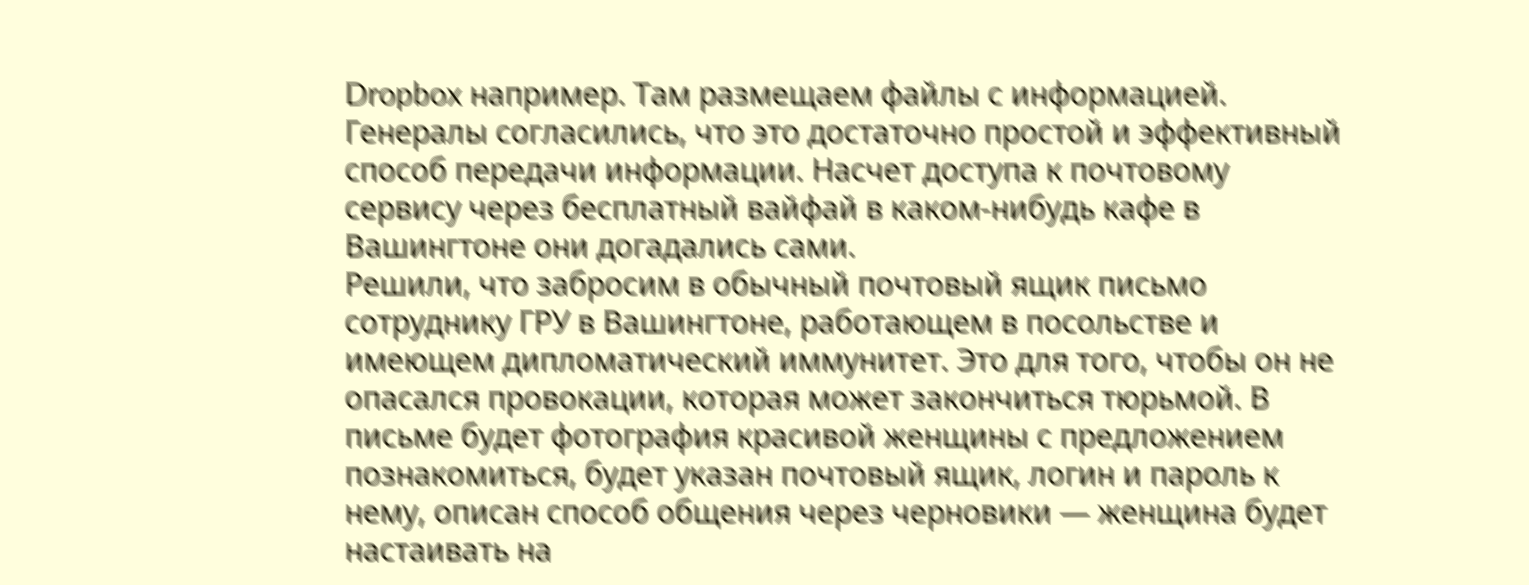Dropbox например. Там размещаем файлы с информацией.
Генералы согласились, что это достаточно простой и эффективный способ передачи информации. Насчет доступа к почтовому сервису через бесплатный вайфай в каком-нибудь кафе в Вашингтоне они догадались сами.
Решили, что забросим в обычный почтовый ящик письмо сотруднику ГРУ в Вашингтоне, работающем в посольстве и имеющем дипломатический иммунитет. Это для того, чтобы он не опасался провокации, которая может закончиться тюрьмой. В письме будет фотография красивой женщины с предложением познакомиться, будет указан почтовый ящик, логин и пароль к нему, описан способ общения через черновики — женщина будет настаивать на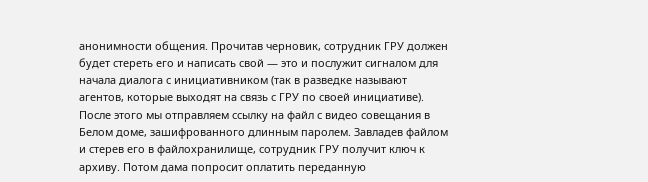анонимности общения. Прочитав черновик, сотрудник ГРУ должен будет стереть его и написать свой — это и послужит сигналом для начала диалога с инициативником (так в разведке называют агентов, которые выходят на связь с ГРУ по своей инициативе).
После этого мы отправляем ссылку на файл с видео совещания в Белом доме, зашифрованного длинным паролем. Завладев файлом и стерев его в файлохранилище, сотрудник ГРУ получит ключ к архиву. Потом дама попросит оплатить переданную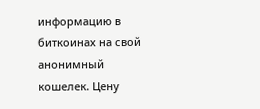информацию в биткоинах на свой анонимный кошелек. Цену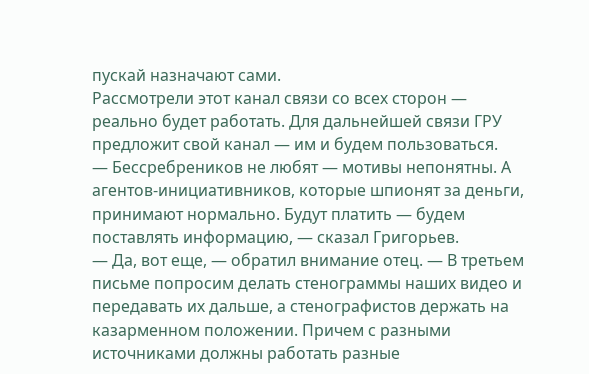пускай назначают сами.
Рассмотрели этот канал связи со всех сторон — реально будет работать. Для дальнейшей связи ГРУ предложит свой канал — им и будем пользоваться.
— Бессребреников не любят — мотивы непонятны. А агентов-инициативников, которые шпионят за деньги, принимают нормально. Будут платить — будем поставлять информацию, — сказал Григорьев.
— Да, вот еще, — обратил внимание отец. — В третьем письме попросим делать стенограммы наших видео и передавать их дальше, а стенографистов держать на казарменном положении. Причем с разными источниками должны работать разные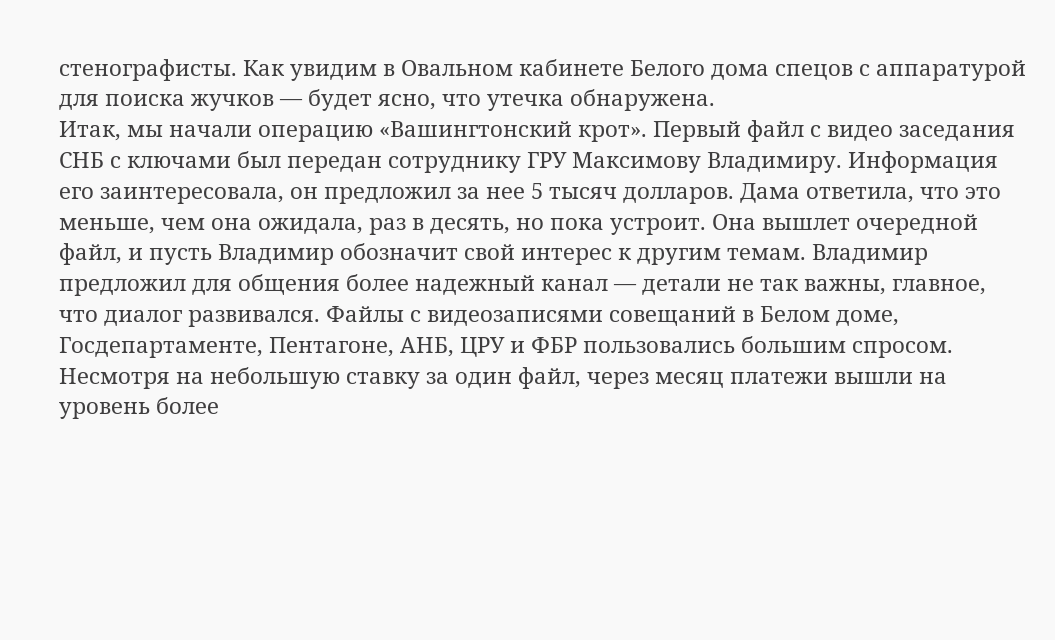стенографисты. Как увидим в Овальном кабинете Белого дома спецов с аппаратурой для поиска жучков — будет ясно, что утечка обнаружена.
Итак, мы начали операцию «Вашингтонский крот». Первый файл с видео заседания СНБ с ключами был передан сотруднику ГРУ Максимову Владимиру. Информация его заинтересовала, он предложил за нее 5 тысяч долларов. Дама ответила, что это меньше, чем она ожидала, раз в десять, но пока устроит. Она вышлет очередной файл, и пусть Владимир обозначит свой интерес к другим темам. Владимир предложил для общения более надежный канал — детали не так важны, главное, что диалог развивался. Файлы с видеозаписями совещаний в Белом доме, Госдепартаменте, Пентагоне, АНБ, ЦРУ и ФБР пользовались большим спросом. Несмотря на небольшую ставку за один файл, через месяц платежи вышли на уровень более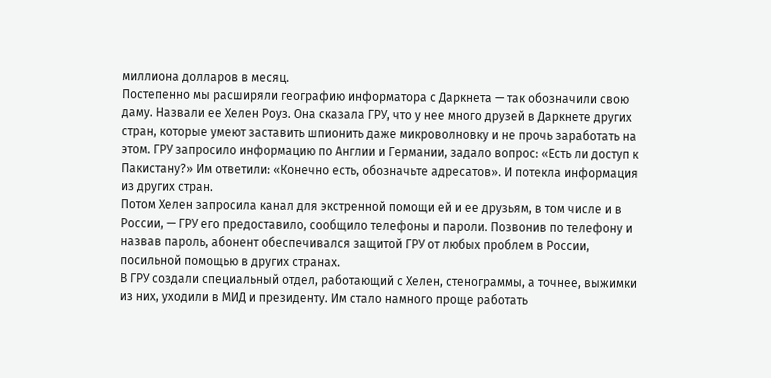миллиона долларов в месяц.
Постепенно мы расширяли географию информатора с Даркнета — так обозначили свою даму. Назвали ее Хелен Роуз. Она сказала ГРУ, что у нее много друзей в Даркнете других стран, которые умеют заставить шпионить даже микроволновку и не прочь заработать на этом. ГРУ запросило информацию по Англии и Германии, задало вопрос: «Есть ли доступ к Пакистану?» Им ответили: «Конечно есть, обозначьте адресатов». И потекла информация из других стран.
Потом Хелен запросила канал для экстренной помощи ей и ее друзьям, в том числе и в России, — ГРУ его предоставило, сообщило телефоны и пароли. Позвонив по телефону и назвав пароль, абонент обеспечивался защитой ГРУ от любых проблем в России, посильной помощью в других странах.
В ГРУ создали специальный отдел, работающий с Хелен, стенограммы, а точнее, выжимки из них, уходили в МИД и президенту. Им стало намного проще работать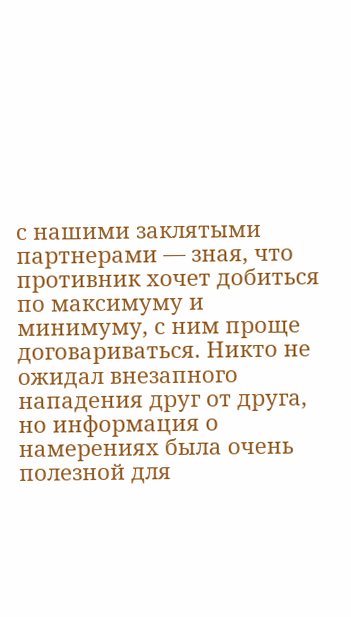с нашими заклятыми партнерами — зная, что противник хочет добиться по максимуму и минимуму, с ним проще договариваться. Никто не ожидал внезапного нападения друг от друга, но информация о намерениях была очень полезной для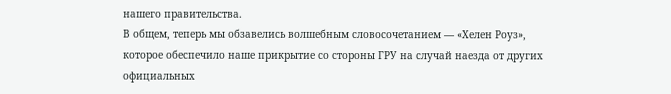нашего правительства.
В общем, теперь мы обзавелись волшебным словосочетанием — «Хелен Роуз», которое обеспечило наше прикрытие со стороны ГРУ на случай наезда от других официальных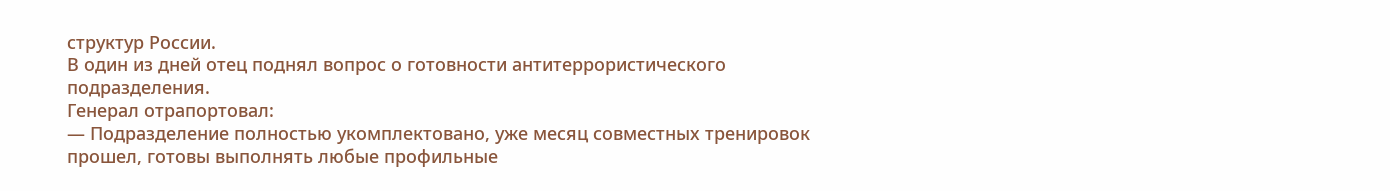структур России.
В один из дней отец поднял вопрос о готовности антитеррористического подразделения.
Генерал отрапортовал:
— Подразделение полностью укомплектовано, уже месяц совместных тренировок прошел, готовы выполнять любые профильные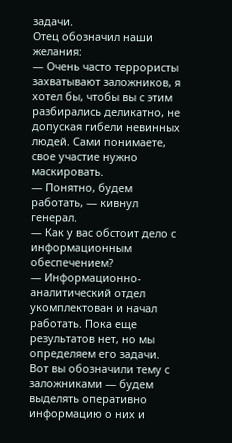задачи.
Отец обозначил наши желания:
— Очень часто террористы захватывают заложников, я хотел бы, чтобы вы с этим разбирались деликатно, не допуская гибели невинных людей. Сами понимаете, свое участие нужно маскировать.
— Понятно, будем работать, — кивнул генерал.
— Как у вас обстоит дело с информационным обеспечением?
— Информационно-аналитический отдел укомплектован и начал работать. Пока еще результатов нет, но мы определяем его задачи. Вот вы обозначили тему с заложниками — будем выделять оперативно информацию о них и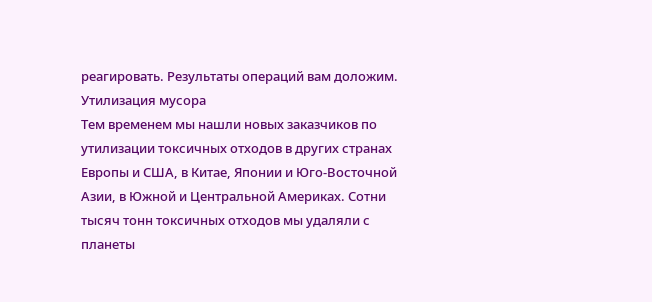реагировать. Результаты операций вам доложим.
Утилизация мусора
Тем временем мы нашли новых заказчиков по утилизации токсичных отходов в других странах Европы и США, в Китае, Японии и Юго-Восточной Азии, в Южной и Центральной Америках. Сотни тысяч тонн токсичных отходов мы удаляли с планеты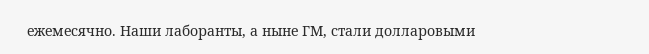ежемесячно. Наши лаборанты, а ныне ГМ, стали долларовыми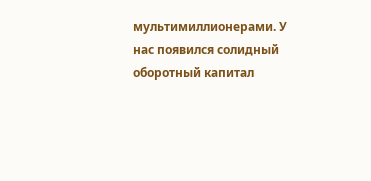мультимиллионерами. У нас появился солидный оборотный капитал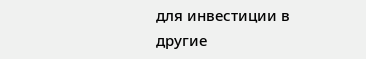для инвестиции в другие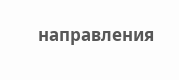направления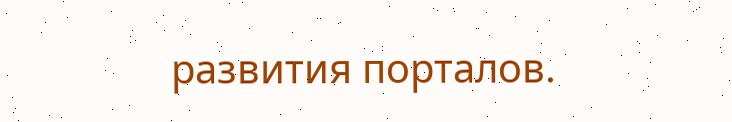развития порталов.